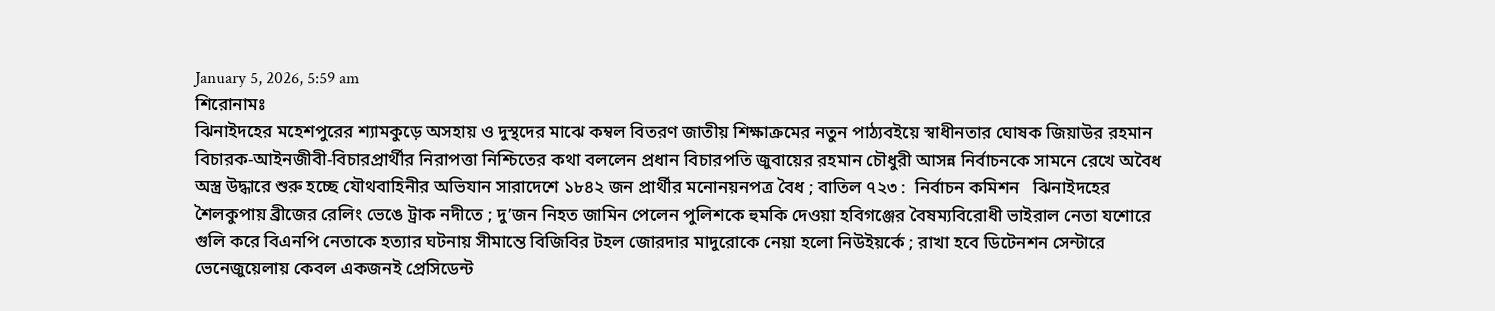January 5, 2026, 5:59 am
শিরোনামঃ
ঝিনাইদহের মহেশপুরের শ্যামকুড়ে অসহায় ও দুস্থদের মাঝে কম্বল বিতরণ জাতীয় শিক্ষাক্রমের নতুন পাঠ্যবইয়ে স্বাধীনতার ঘোষক জিয়াউর রহমান বিচারক-আইনজীবী-বিচারপ্রার্থীর নিরাপত্তা নিশ্চিতের কথা বললেন প্রধান বিচারপতি জুবায়ের রহমান চৌধুরী আসন্ন নির্বাচনকে সামনে রেখে অবৈধ অস্ত্র উদ্ধারে শুরু হচ্ছে যৌথবাহিনীর অভিযান সারাদেশে ১৮৪২ জন প্রার্থীর মনোনয়নপত্র বৈধ ; বাতিল ৭২৩ :  নির্বাচন কমিশন   ঝিনাইদহের শৈলকুপায় ব্রীজের রেলিং ভেঙে ট্রাক নদীতে ; দু’জন নিহত জামিন পেলেন পুলিশকে হুমকি দেওয়া হবিগঞ্জের বৈষম্যবিরোধী ভাইরাল নেতা যশোরে গুলি করে বিএনপি নেতাকে হত্যার ঘটনায় সীমান্তে বিজিবির টহল জোরদার মাদুরোকে নেয়া হলো নিউইয়র্কে ; রাখা হবে ডিটেনশন সেন্টারে ভেনেজুয়েলায় কেবল একজনই প্রেসিডেন্ট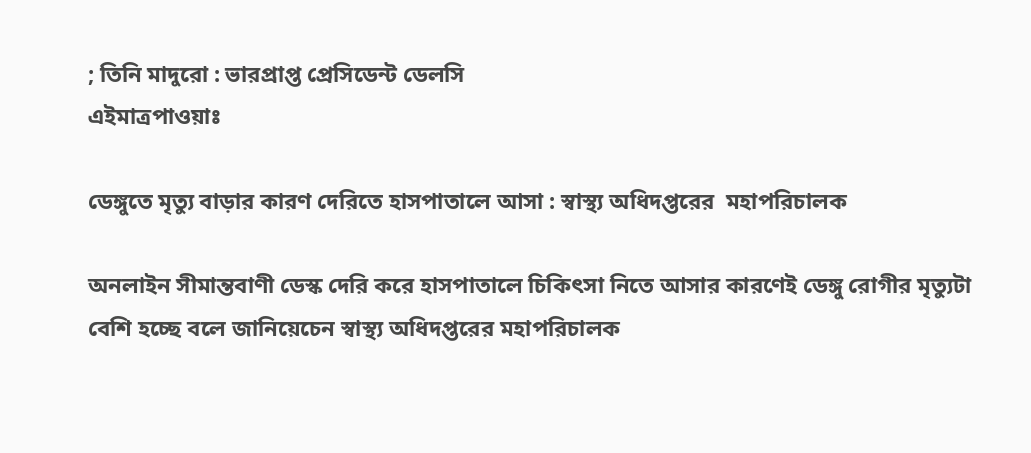; তিনি মাদুরো : ভারপ্রাপ্ত প্রেসিডেন্ট ডেলসি
এইমাত্রপাওয়াঃ

ডেঙ্গুতে মৃত্যু বাড়ার কারণ দেরিতে হাসপাতালে আসা : স্বাস্থ্য অধিদপ্তরের  মহাপরিচালক

অনলাইন সীমান্তবাণী ডেস্ক দেরি করে হাসপাতালে চিকিৎসা নিতে আসার কারণেই ডেঙ্গু রোগীর মৃত্যুটা বেশি হচ্ছে বলে জানিয়েচেন স্বাস্থ্য অধিদপ্তরের মহাপরিচালক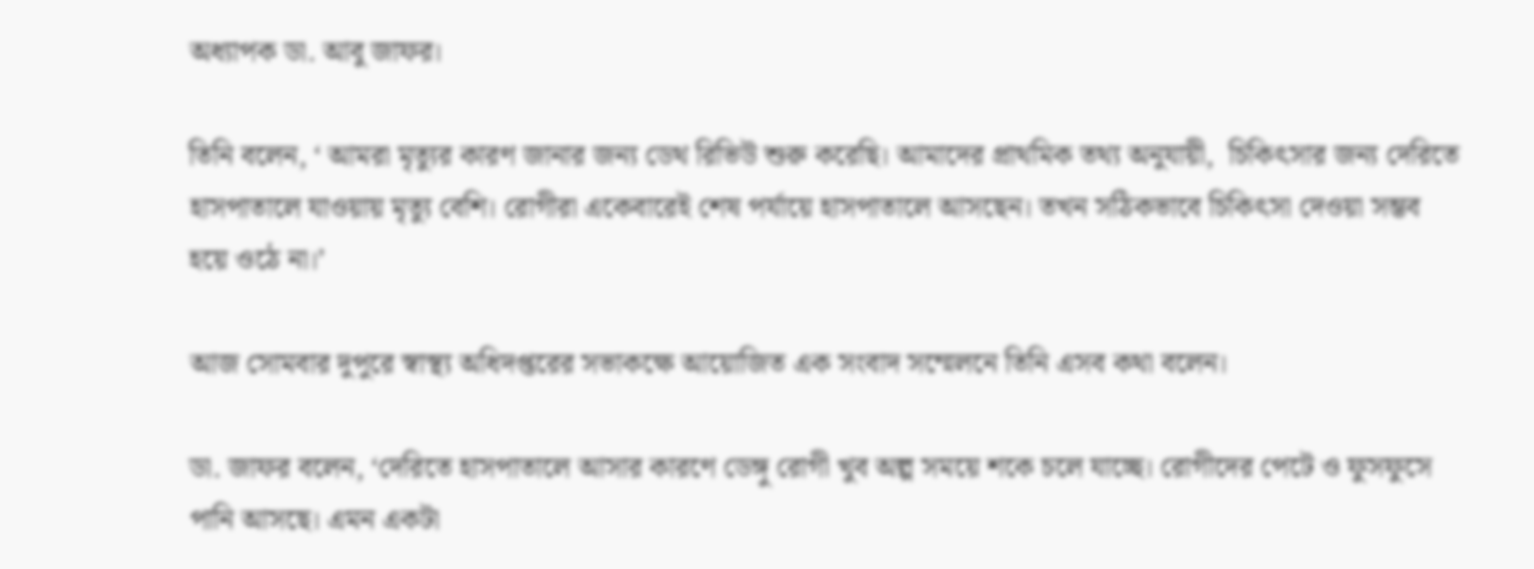অধ্যাপক ডা. আবু জাফর।

তিনি বলেন, ‘ আমরা মৃত্যুর কারণ জানার জন্য ডেথ রিভিউ শুরু করেছি। আমাদের প্রাথমিক তথ্য অনুযায়ী,  চিকিৎসার জন্য দেরিতে হাসপাতালে যাওয়ায় মৃত্যু বেশি। রোগীরা একেবারেই শেষ পর্যায়ে হাসপাতালে আসছেন। তখন সঠিকভাবে চিকিৎসা দেওয়া সম্ভব হয়ে ওঠে না।’

আজ সোমবার দুপুরে স্বাস্থ্য অধিদপ্তরের সভাকক্ষে আয়োজিত এক সংবাদ সম্মেলনে তিনি এসব কথা বলেন।

ডা. জাফর বলেন, ‘দেরিতে হাসপাতালে আসার কারণে ডেঙ্গু রোগী খুব অল্প সময়ে শকে চলে যাচ্ছে। রোগীদের পেটে ও ফুসফুসে পানি আসছে। এমন একটা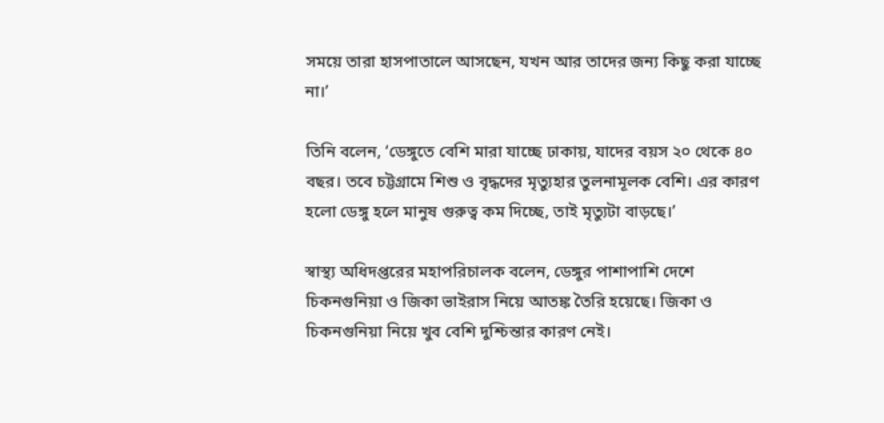সময়ে তারা হাসপাতালে আসছেন, যখন আর তাদের জন্য কিছু করা যাচ্ছে না।’

তিনি বলেন, ‘ডেঙ্গুতে বেশি মারা যাচ্ছে ঢাকায়, যাদের বয়স ২০ থেকে ৪০ বছর। তবে চট্টগ্রামে শিশু ও বৃদ্ধদের মৃত্যুহার তুলনামূলক বেশি। এর কারণ হলো ডেঙ্গু হলে মানুষ গুরুত্ব কম দিচ্ছে, তাই মৃত্যুটা বাড়ছে।’

স্বাস্থ্য অধিদপ্তরের মহাপরিচালক বলেন, ডেঙ্গুর পাশাপাশি দেশে চিকনগুনিয়া ও জিকা ভাইরাস নিয়ে আতঙ্ক তৈরি হয়েছে। জিকা ও চিকনগুনিয়া নিয়ে খুব বেশি দুশ্চিন্তার কারণ নেই।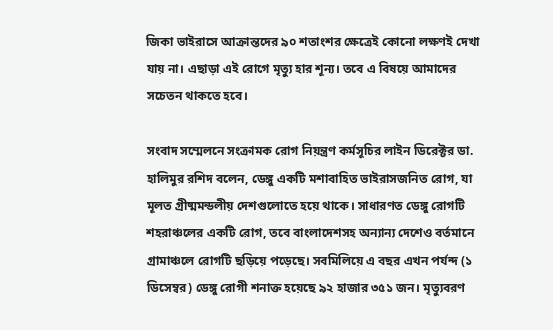জিকা ভাইরাসে আক্রান্তদের ৯০ শতাংশর ক্ষেত্রেই কোনো লক্ষণই দেখা যায় না। এছাড়া এই রোগে মৃত্যু হার শূন্য। তবে এ বিষয়ে আমাদের সচেতন থাকতে হবে।

সংবাদ সম্মেলনে সংক্রামক রোগ নিয়ন্ত্রণ কর্মসূচির লাইন ডিরেক্টর ডা. হালিমুর রশিদ বলেন, ডেঙ্গু একটি মশাবাহিত ভাইরাসজনিত রোগ, যা মূলত গ্রীষ্মমন্ডলীয় দেশগুলোতে হয়ে থাকে। সাধারণত ডেঙ্গু রোগটি শহরাঞ্চলের একটি রোগ, তবে বাংলাদেশসহ অন্যান্য দেশেও বর্তমানে গ্রামাঞ্চলে রোগটি ছড়িয়ে পড়েছে। সবমিলিয়ে এ বছর এখন পর্যন্দ (১ ডিসেম্বর) ডেঙ্গু রোগী শনাক্ত হয়েছে ৯২ হাজার ৩৫১ জন। মৃত্যুবরণ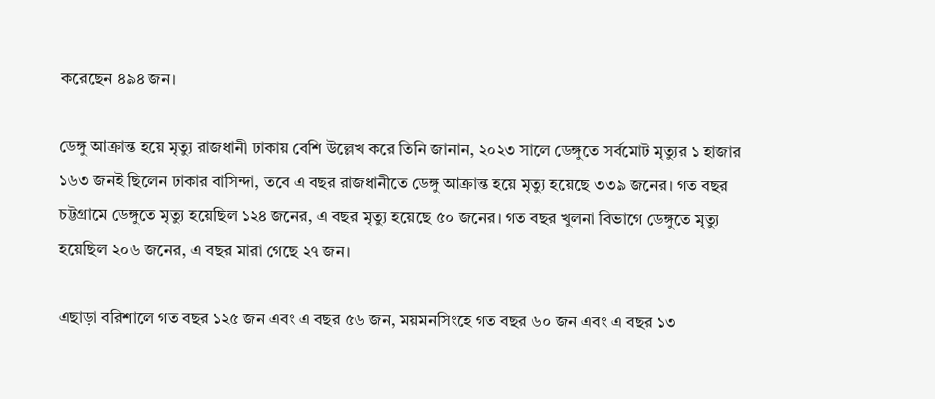করেছেন ৪৯৪ জন।

ডেঙ্গু আক্রান্ত হয়ে মৃত্যু রাজধানী ঢাকায় বেশি উল্লেখ করে তিনি জানান, ২০২৩ সালে ডেঙ্গুতে সর্বমোট মৃত্যুর ১ হাজার ১৬৩ জনই ছিলেন ঢাকার বাসিন্দা, তবে এ বছর রাজধানীতে ডেঙ্গু আক্রান্ত হয়ে মৃত্যু হয়েছে ৩৩৯ জনের। গত বছর চট্টগ্রামে ডেঙ্গুতে মৃত্যু হয়েছিল ১২৪ জনের, এ বছর মৃত্যু হয়েছে ৫০ জনের। গত বছর খুলনা বিভাগে ডেঙ্গুতে মৃত্যু হয়েছিল ২০৬ জনের, এ বছর মারা গেছে ২৭ জন।

এছাড়া বরিশালে গত বছর ১২৫ জন এবং এ বছর ৫৬ জন, ময়মনসিংহে গত বছর ৬০ জন এবং এ বছর ১৩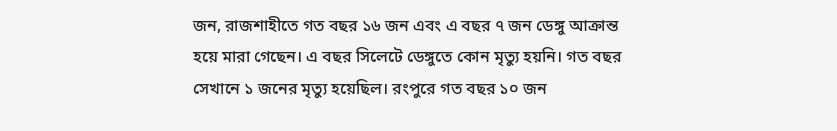জন, রাজশাহীতে গত বছর ১৬ জন এবং এ বছর ৭ জন ডেঙ্গু আক্রান্ত  হয়ে মারা গেছেন। এ বছর সিলেটে ডেঙ্গুতে কোন মৃত্যু হয়নি। গত বছর সেখানে ১ জনের মৃত্যু হয়েছিল। রংপুরে গত বছর ১০ জন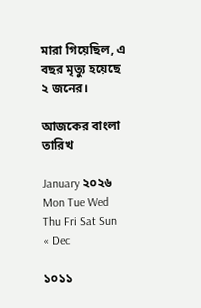মারা গিয়েছিল, এ বছর মৃত্যু হয়েছে ২ জনের।

আজকের বাংলা তারিখ

January ২০২৬
Mon Tue Wed Thu Fri Sat Sun
« Dec

১০১১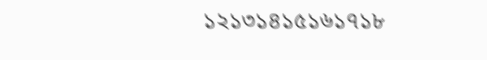১২১৩১৪১৫১৬১৭১৮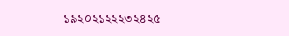১৯২০২১২২২৩২৪২৫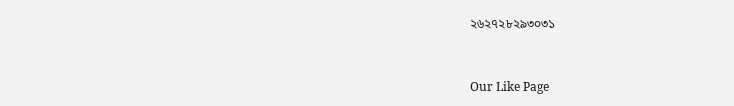২৬২৭২৮২৯৩০৩১


Our Like Page